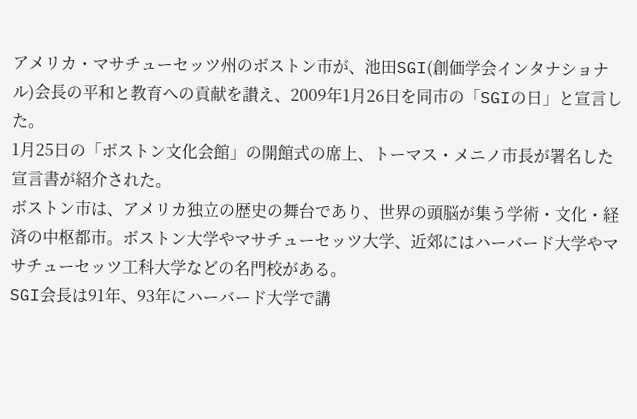アメリカ・マサチューセッツ州のボストン市が、池田SGI(創価学会インタナショナル)会長の平和と教育への貢献を讃え、2009年1月26日を同市の「SGIの日」と宣言した。
1月25日の「ボストン文化会館」の開館式の席上、トーマス・メニノ市長が署名した宣言書が紹介された。
ボストン市は、アメリカ独立の歴史の舞台であり、世界の頭脳が集う学術・文化・経済の中枢都市。ボストン大学やマサチューセッツ大学、近郊にはハーバード大学やマサチューセッツ工科大学などの名門校がある。
SGI会長は91年、93年にハーバード大学で講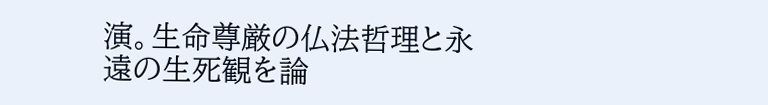演。生命尊厳の仏法哲理と永遠の生死観を論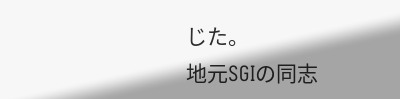じた。
地元SGIの同志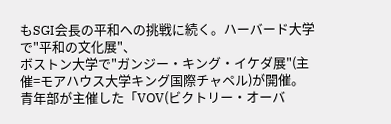もSGI会長の平和への挑戦に続く。ハーバード大学で"平和の文化展"、
ボストン大学で"ガンジー・キング・イケダ展"(主催=モアハウス大学キング国際チャペル)が開催。
青年部が主催した「VOV(ビクトリー・オーバ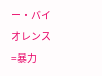ー・バイオレンス=暴力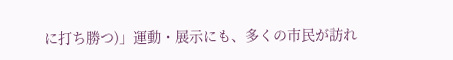に打ち勝つ)」運動・展示にも、多くの市民が訪れ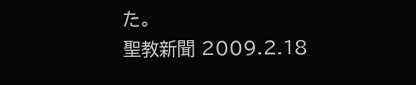た。
聖教新聞 2009.2.18